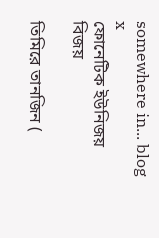somewhere in... blog
x
ফোনেটিক ইউনিজয় বিজয়

তিমিরে তানজিন (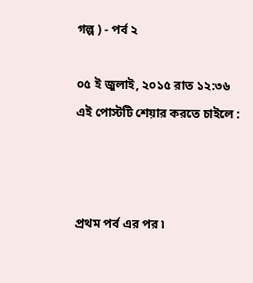গল্প ) - পর্ব ২

০৫ ই জুলাই, ২০১৫ রাত ১২:৩৬
এই পোস্টটি শেয়ার করতে চাইলে :



প্রথম পর্ব এর পর ৷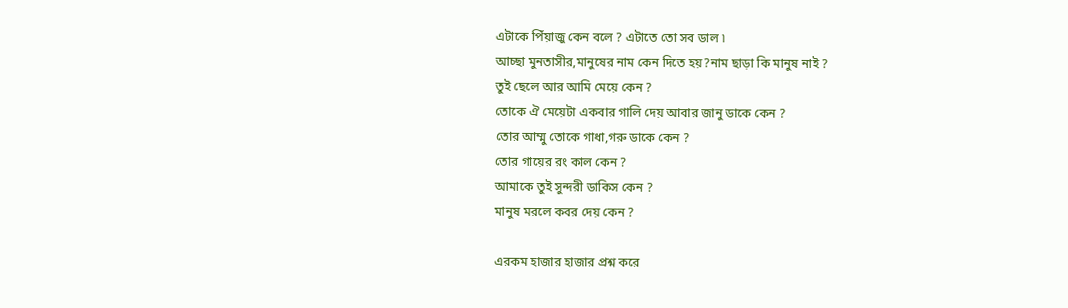এটাকে পিঁয়াজু কেন বলে ? এটাতে তো সব ডাল ৷
আচ্ছা মুনতাসীর,মানুষের নাম কেন দিতে হয়?নাম ছাড়া কি মানুষ নাই ?
তুই ছেলে আর আমি মেয়ে কেন ?
তোকে ঐ মেয়েটা একবার গালি দেয় আবার জানু ডাকে কেন ?
তোর আম্মু তোকে গাধা,গরু ডাকে কেন ?
তোর গায়ের রং কাল কেন ?
আমাকে তুই সুন্দরী ডাকিস কেন ?
মানুষ মরলে কবর দেয় কেন ?

এরকম হাজার হাজার প্রশ্ন করে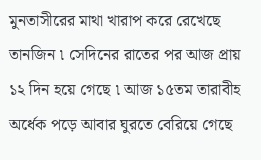মুনতাসীরের মাথা খারাপ করে রেখেছে তানজিন ৷ সেদিনের রাতের পর আজ প্রায় ১২ দিন হয়ে গেছে ৷ আজ ১৫তম তারাবীহ অর্ধেক পড়ে আবার ঘুরতে বেরিয়ে গেছে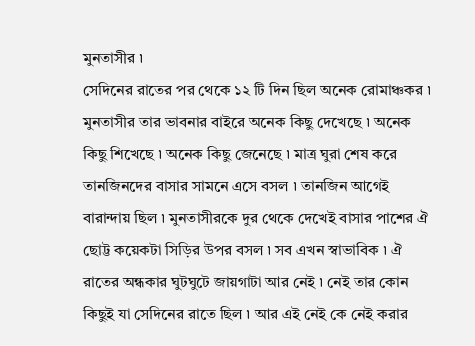মুনতাসীর ৷
সেদিনের রাতের পর থেকে ১২ টি দিন ছিল অনেক রোমাঞ্চকর ৷ মুনতাসীর তার ভাবনার বাইরে অনেক কিছু দেখেছে ৷ অনেক কিছু শিখেছে ৷ অনেক কিছু জেনেছে ৷ মাত্র ঘুরা শেষ করে তানজিনদের বাসার সামনে এসে বসল ৷ তানজিন আগেই বারান্দায় ছিল ৷ মুনতাসীরকে দুর থেকে দেখেই বাসার পাশের ঐ ছোট্ট কয়েকটা সিড়ির উপর বসল ৷ সব এখন স্বাভাবিক ৷ ঐ রাতের অন্ধকার ঘুটঘুটে জায়গাটা আর নেই ৷ নেই তার কোন কিছুই যা সেদিনের রাতে ছিল ৷ আর এই নেই কে নেই করার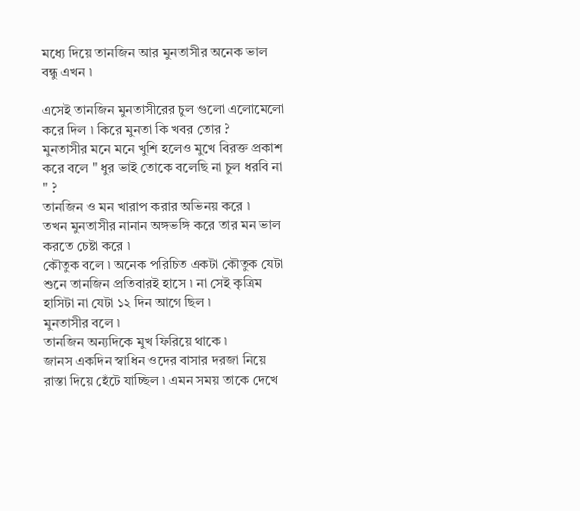মধ্যে দিয়ে তানজিন আর মুনতাসীর অনেক ভাল বন্ধু এখন ৷

এসেই তানজিন মুনতাসীরের চুল গুলো এলোমেলো করে দিল ৷ কিরে মুনতা কি খবর তোর ?
মুনতাসীর মনে মনে খুশি হলেও মুখে বিরক্ত প্রকাশ করে বলে " ধুর ভাই তোকে বলেছি না চুল ধরবি না " ?
তানজিন ও মন খারাপ করার অভিনয় করে ৷
তখন মুনতাসীর নানান অঙ্গভঙ্গি করে তার মন ভাল করতে চেষ্টা করে ৷
কৌতুক বলে ৷ অনেক পরিচিত একটা কৌতুক যেটা শুনে তানজিন প্রতিবারই হাসে ৷ না সেই কৃত্রিম হাসিটা না যেটা ১২ দিন আগে ছিল ৷
মুনতাসীর বলে ৷
তানজিন অন্যদিকে মুখ ফিরিয়ে থাকে ৷
জানস একদিন স্বাধিন ওদের বাসার দরজা নিয়ে রাস্তা দিয়ে হেঁটে যাচ্ছিল ৷ এমন সময় তাকে দেখে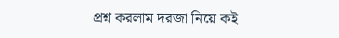প্রশ্ন করলাম দরজা নিয়ে কই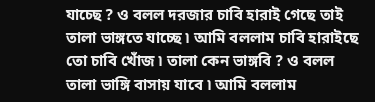যাচ্ছে ? ও বলল দরজার চাবি হারাই গেছে তাই তালা ভাঙ্গতে যাচ্ছে ৷ আমি বললাম চাবি হারাইছে তো চাবি খোঁজ ৷ তালা কেন ভাঙ্গবি ? ও বলল তালা ভাঙ্গি বাসায় যাবে ৷ আমি বললাম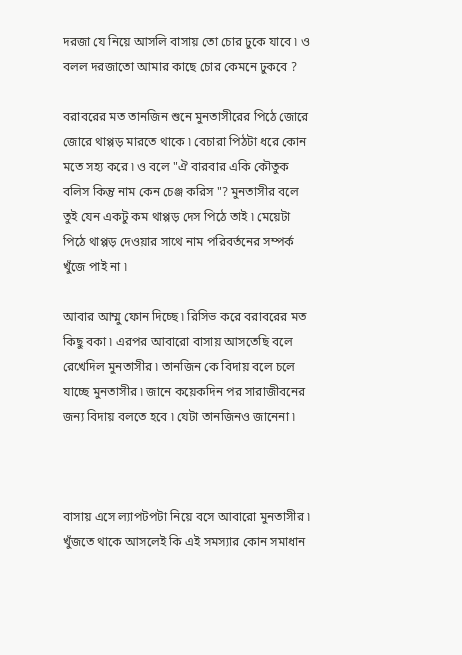দরজা যে নিয়ে আসলি বাসায় তো চোর ঢুকে যাবে ৷ ও বলল দরজাতো আমার কাছে চোর কেমনে ঢুকবে ?

বরাবরের মত তানজিন শুনে মুনতাসীরের পিঠে জোরে জোরে থাপ্পড় মারতে থাকে ৷ বেচারা পিঠটা ধরে কোন মতে সহ্য করে ৷ ও বলে "ঐ বারবার একি কৌতুক বলিস কিন্তু নাম কেন চেঞ্জ করিস "? মুনতাসীর বলে তুই যেন একটু কম থাপ্পড় দেস পিঠে তাই ৷ মেয়েটা পিঠে থাপ্পড় দেওয়ার সাথে নাম পরিবর্তনের সম্পর্ক খুঁজে পাই না ৷

আবার আম্মু ফোন দিচ্ছে ৷ রিসিভ করে বরাবরের মত কিছু বকা ৷ এরপর আবারো বাসায় আসতেছি বলে রেখেদিল মুনতাসীর ৷ তানজিন কে বিদায় বলে চলে যাচ্ছে মুনতাসীর ৷ জানে কয়েকদিন পর সারাজীবনের জন্য বিদায় বলতে হবে ৷ যেটা তানজিনও জানেনা ৷



বাসায় এসে ল্যাপটপটা নিয়ে বসে আবারো মুনতাসীর ৷ খুঁজতে থাকে আসলেই কি এই সমস্যার কোন সমাধান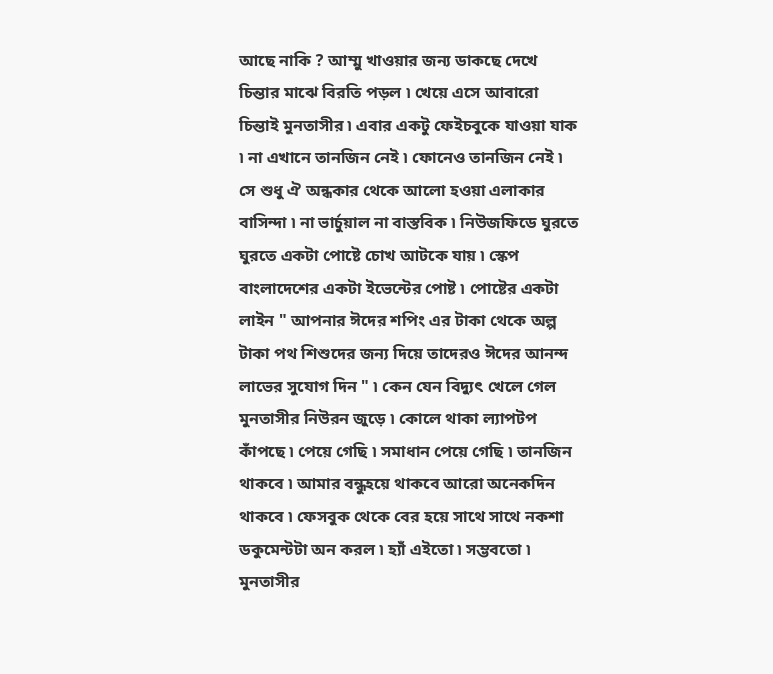আছে নাকি ? আম্মু খাওয়ার জন্য ডাকছে দেখে চিন্তার মাঝে বিরতি পড়ল ৷ খেয়ে এসে আবারো চিন্তাই মুনতাসীর ৷ এবার একটু ফেইচবুকে যাওয়া যাক ৷ না এখানে তানজিন নেই ৷ ফোনেও তানজিন নেই ৷ সে শুধু ঐ অন্ধকার থেকে আলো হওয়া এলাকার বাসিন্দা ৷ না ভার্চুয়াল না বাস্তবিক ৷ নিউজফিডে ঘুরতে ঘুরতে একটা পোষ্টে চোখ আটকে যায় ৷ স্কেপ বাংলাদেশের একটা ইভেন্টের পোষ্ট ৷ পোষ্টের একটা লাইন " আপনার ঈদের শপিং এর টাকা থেকে অল্প টাকা পথ শিশুদের জন্য দিয়ে তাদেরও ঈদের আনন্দ লাভের সুযোগ দিন " ৷ কেন যেন বিদ্যুৎ খেলে গেল মুনতাসীর নিউরন জুড়ে ৷ কোলে থাকা ল্যাপটপ কাঁপছে ৷ পেয়ে গেছি ৷ সমাধান পেয়ে গেছি ৷ তানজিন থাকবে ৷ আমার বন্ধুহয়ে থাকবে আরো অনেকদিন থাকবে ৷ ফেসবুক থেকে বের হয়ে সাথে সাথে নকশা ডকুমেন্টটা অন করল ৷ হ্যাঁ এইতো ৷ সম্ভবতো ৷ মুনতাসীর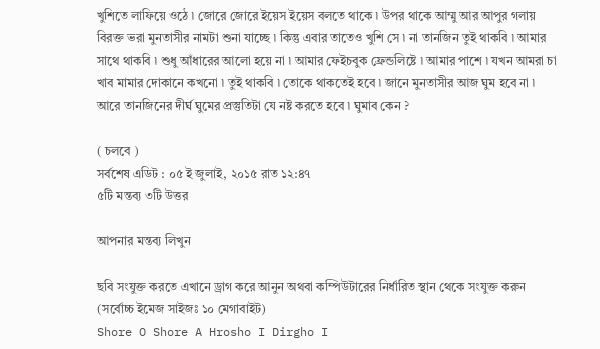খুশিতে লাফিয়ে ওঠে ৷ জোরে জোরে ইয়েস ইয়েস বলতে থাকে ৷ উপর থাকে আম্মু আর আপুর গলায় বিরক্ত ভরা মুনতাসীর নামটা শুনা যাচ্ছে ৷ কিন্তু এবার তাতেও খুশি সে ৷ না তানজিন তুই থাকবি ৷ আমার সাথে থাকবি ৷ শুধু আঁধারের আলো হয়ে না ৷ আমার ফেইচবুক ফ্রেন্ডলিষ্টে ৷ আমার পাশে ৷ যখন আমরা চা খাব মামার দোকানে কখনো ৷ তুই থাকবি ৷ তোকে থাকতেই হবে ৷ জানে মুনতাসীর আজ ঘুম হবে না ৷ আরে তানজিনের দীর্ঘ ঘুমের প্রস্তুতিটা যে নষ্ট করতে হবে ৷ ঘুমাব কেন ?

( চলবে )
সর্বশেষ এডিট : ০৫ ই জুলাই, ২০১৫ রাত ১২:৪৭
৫টি মন্তব্য ৩টি উত্তর

আপনার মন্তব্য লিখুন

ছবি সংযুক্ত করতে এখানে ড্রাগ করে আনুন অথবা কম্পিউটারের নির্ধারিত স্থান থেকে সংযুক্ত করুন (সর্বোচ্চ ইমেজ সাইজঃ ১০ মেগাবাইট)
Shore O Shore A Hrosho I Dirgho I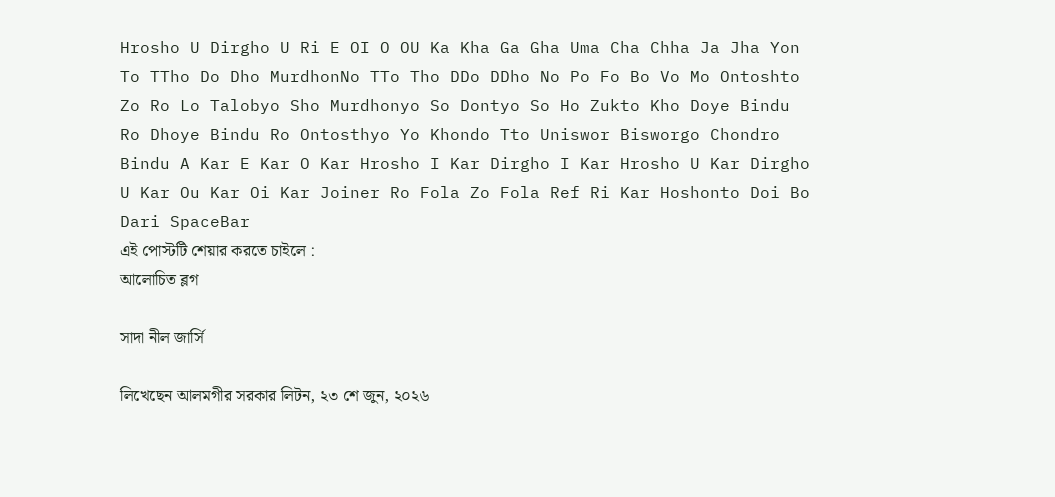Hrosho U Dirgho U Ri E OI O OU Ka Kha Ga Gha Uma Cha Chha Ja Jha Yon To TTho Do Dho MurdhonNo TTo Tho DDo DDho No Po Fo Bo Vo Mo Ontoshto Zo Ro Lo Talobyo Sho Murdhonyo So Dontyo So Ho Zukto Kho Doye Bindu Ro Dhoye Bindu Ro Ontosthyo Yo Khondo Tto Uniswor Bisworgo Chondro Bindu A Kar E Kar O Kar Hrosho I Kar Dirgho I Kar Hrosho U Kar Dirgho U Kar Ou Kar Oi Kar Joiner Ro Fola Zo Fola Ref Ri Kar Hoshonto Doi Bo Dari SpaceBar
এই পোস্টটি শেয়ার করতে চাইলে :
আলোচিত ব্লগ

সাদা নীল জার্সি

লিখেছেন আলমগীর সরকার লিটন, ২৩ শে জুন, ২০২৬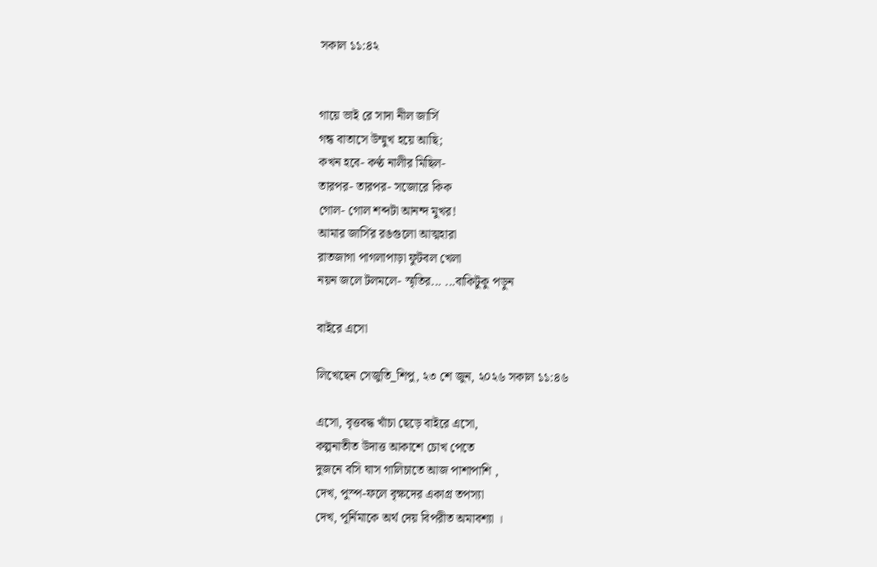সকাল ১১:৪২


গায়ে ভাই রে সাদা নীল জার্সি
গন্ধ বাতাসে উম্মুখ হয়ে আছি;
কখন হবে- কণ্ঠ নালীর মিছিল-
তারপর- তারপর- সজোরে কিক
গোল- গোল শব্দটা আনন্দ মুখর!
আমার জার্সির রঙগুলো আত্মহারা
রাতজাগা পাগলাপাড়া ফুটবল খেলা
নয়ন জলে টলমলে- স্মৃতির... ...বাকিটুকু পড়ুন

বাইরে এসো

লিখেছেন সেজুতি_শিপু, ২৩ শে জুন, ২০২৬ সকাল ১১:৪৬

এসো, বৃত্তবদ্ধ খাঁচা ছেড়ে বাইরে এসো,
কল্পনাতীত উদাত্ত আকাশে চোখ পেতে
দুজনে বসি ঘাস গালিচাতে আজ পাশাপাশি ,
দেখ, পুস্প-ফলে বৃক্ষদের একাগ্র তপস্যা
দেখ, পূর্নিমাকে অর্থ দেয় বিপরীত অমাবশ্যা ।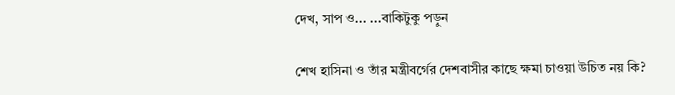দেখ, সাপ ও... ...বাকিটুকু পড়ুন

শেখ হাসিনা ও তাঁর মন্ত্রীবর্গের দেশবাসীর কাছে ক্ষমা চাওয়া উচিত নয় কি?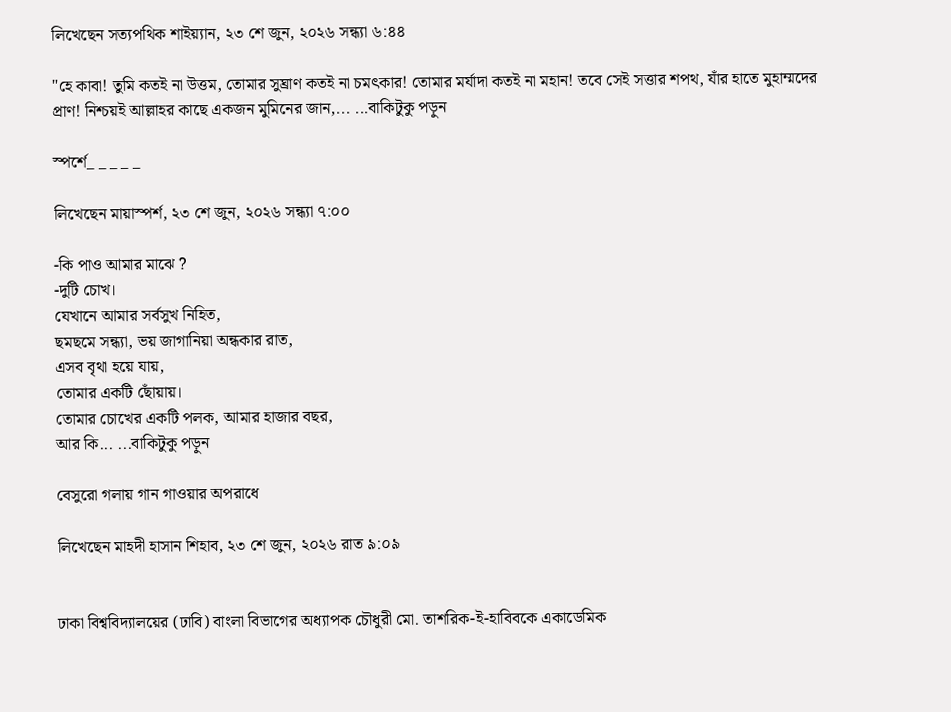লিখেছেন সত্যপথিক শাইয়্যান, ২৩ শে জুন, ২০২৬ সন্ধ্যা ৬:৪৪

"হে কাবা! তুমি কতই না উত্তম, তোমার সুঘ্রাণ কতই না চমৎকার! তোমার মর্যাদা কতই না মহান! তবে সেই সত্তার শপথ, যাঁর হাতে মুহাম্মদের প্রাণ! নিশ্চয়ই আল্লাহর কাছে একজন মুমিনের জান,... ...বাকিটুকু পড়ুন

স্পর্শে_ _ _ _ _

লিখেছেন মায়াস্পর্শ, ২৩ শে জুন, ২০২৬ সন্ধ্যা ৭:০০

-কি পাও আমার মাঝে ?
-দুটি চোখ।
যেখানে আমার সর্বসুখ নিহিত,
ছমছমে সন্ধ্যা, ভয় জাগানিয়া অন্ধকার রাত,
এসব বৃথা হয়ে যায়,
তোমার একটি ছোঁয়ায়।
তোমার চোখের একটি পলক, আমার হাজার বছর,
আর কি... ...বাকিটুকু পড়ুন

বেসুরো গলায় গান গাওয়ার অপরাধে

লিখেছেন মাহদী হাসান শিহাব, ২৩ শে জুন, ২০২৬ রাত ৯:০৯


ঢাকা বিশ্ববিদ্যালয়ের (ঢাবি) বাংলা বিভাগের অধ্যাপক চৌধুরী মো. তাশরিক-ই-হাবিবকে একাডেমিক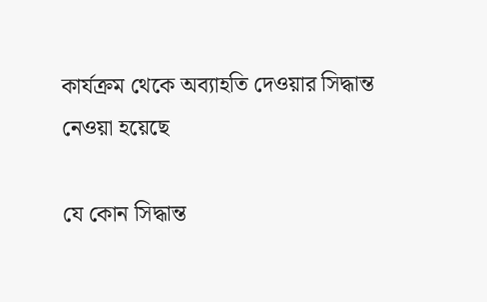কার্যক্রম থেকে অব্যাহতি দেওয়ার সিদ্ধান্ত নেওয়া হয়েছে

যে কোন সিদ্ধান্ত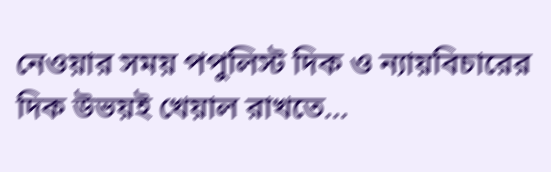নেওয়ার সময় পপুলিস্ট দিক ও ন্যায়বিচারের দিক উভয়ই খেয়াল রাখতে...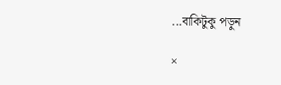...বাকিটুকু পড়ুন

×